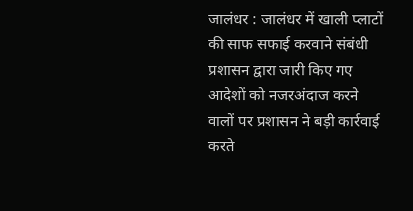जालंधर : जालंधर में खाली प्लाटों की साफ सफाई करवाने संबंधी प्रशासन द्वारा जारी किए गए आदेशों को नजरअंदाज करने वालों पर प्रशासन ने बड़ी कार्रवाई करते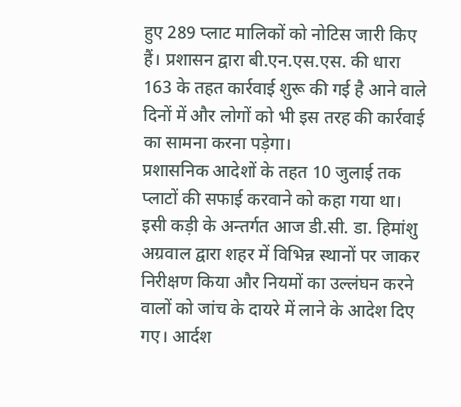हुए 289 प्लाट मालिकों को नोटिस जारी किए हैं। प्रशासन द्वारा बी.एन.एस.एस. की धारा 163 के तहत कार्रवाई शुरू की गई है आने वाले दिनों में और लोगों को भी इस तरह की कार्रवाई का सामना करना पड़ेगा।
प्रशासनिक आदेशों के तहत 10 जुलाई तक प्लाटों की सफाई करवाने को कहा गया था। इसी कड़ी के अन्तर्गत आज डी.सी. डा. हिमांशु अग्रवाल द्वारा शहर में विभिन्न स्थानों पर जाकर निरीक्षण किया और नियमों का उल्लंघन करने वालों को जांच के दायरे में लाने के आदेश दिए गए। आर्दश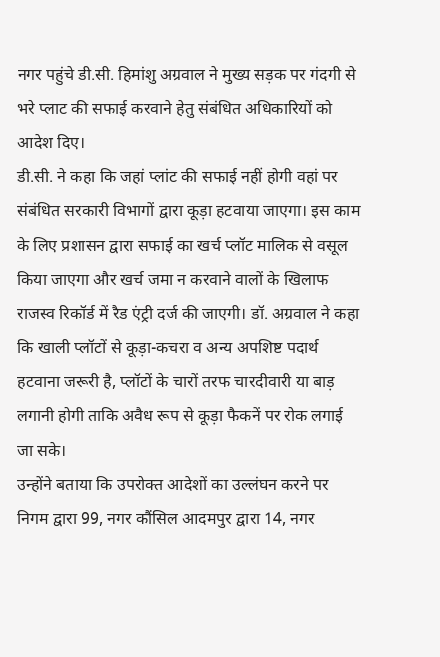नगर पहुंचे डी.सी. हिमांशु अग्रवाल ने मुख्य सड़क पर गंदगी से भरे प्लाट की सफाई करवाने हेतु संबंधित अधिकारियों को आदेश दिए।
डी.सी. ने कहा कि जहां प्लांट की सफाई नहीं होगी वहां पर संबंधित सरकारी विभागों द्वारा कूड़ा हटवाया जाएगा। इस काम के लिए प्रशासन द्वारा सफाई का खर्च प्लॉट मालिक से वसूल किया जाएगा और खर्च जमा न करवाने वालों के खिलाफ राजस्व रिकॉर्ड में रैड एंट्री दर्ज की जाएगी। डॉ. अग्रवाल ने कहा कि खाली प्लॉटों से कूड़ा-कचरा व अन्य अपशिष्ट पदार्थ हटवाना जरूरी है, प्लॉटों के चारों तरफ चारदीवारी या बाड़ लगानी होगी ताकि अवैध रूप से कूड़ा फैकनें पर रोक लगाई जा सके।
उन्होंने बताया कि उपरोक्त आदेशों का उल्लंघन करने पर निगम द्वारा 99, नगर कौंसिल आदमपुर द्वारा 14, नगर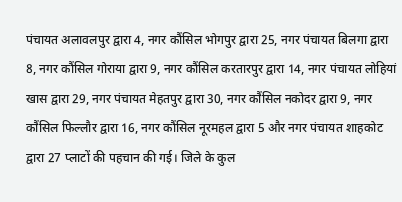पंचायत अलावलपुर द्वारा 4, नगर कौंसिल भोगपुर द्वारा 25, नगर पंचायत बिलगा द्वारा 8, नगर कौंसिल गोराया द्वारा 9, नगर कौंसिल करतारपुर द्वारा 14, नगर पंचायत लोहियां खास द्वारा 29, नगर पंचायत मेहतपुर द्वारा 30, नगर कौंसिल नकोदर द्वारा 9, नगर कौंसिल फिल्लौर द्वारा 16, नगर कौंसिल नूरमहल द्वारा 5 और नगर पंचायत शाहकोट द्वारा 27 प्लाटों की पहचान की गई। जिले के कुल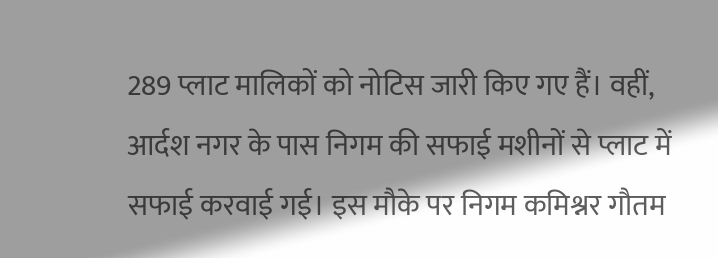289 प्लाट मालिकों को नोटिस जारी किए गए हैं। वहीं, आर्दश नगर के पास निगम की सफाई मशीनों से प्लाट में सफाई करवाई गई। इस मौके पर निगम कमिश्नर गौतम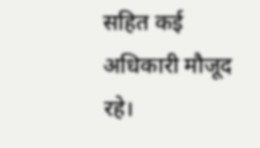सहित कई अधिकारी मौजूद रहे।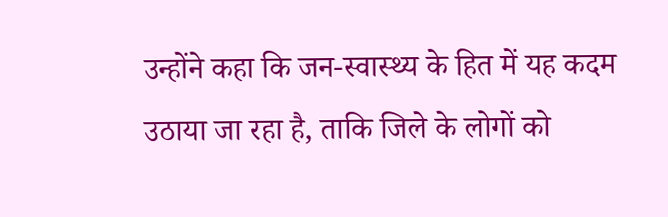उन्होंने कहा कि जन-स्वास्थ्य के हित में यह कदम उठाया जा रहा है, ताकि जिले के लोगों को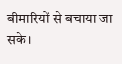बीमारियों से बचाया जा सके।